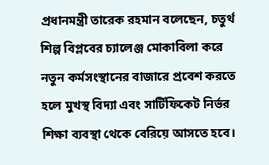প্রধানমন্ত্রী তারেক রহমান বলেছেন, চতুর্থ শিল্প বিপ্লবের চ্যালেঞ্জ মোকাবিলা করে নতুন কর্মসংস্থানের বাজারে প্রবেশ করতে হলে মুখস্থ বিদ্যা এবং সার্টিফিকেট নির্ভর শিক্ষা ব্যবস্থা থেকে বেরিয়ে আসতে হবে।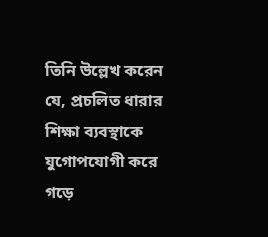তিনি উল্লেখ করেন যে, প্রচলিত ধারার শিক্ষা ব্যবস্থাকে যুগোপযোগী করে গড়ে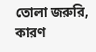তোলা জরুরি, কারণ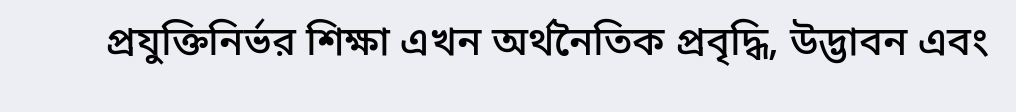প্রযুক্তিনির্ভর শিক্ষা এখন অর্থনৈতিক প্রবৃদ্ধি, উদ্ভাবন এবং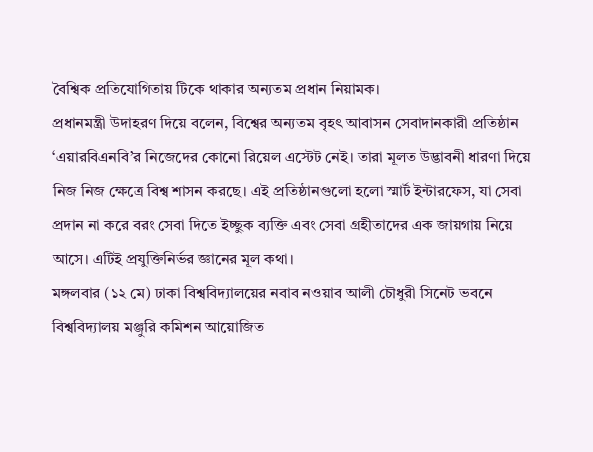বৈশ্বিক প্রতিযোগিতায় টিকে থাকার অন্যতম প্রধান নিয়ামক।
প্রধানমন্ত্রী উদাহরণ দিয়ে বলেন, বিশ্বের অন্যতম বৃহৎ আবাসন সেবাদানকারী প্রতিষ্ঠান ‘এয়ারবিএনবি’র নিজেদের কোনো রিয়েল এস্টেট নেই। তারা মূলত উদ্ভাবনী ধারণা দিয়ে নিজ নিজ ক্ষেত্রে বিশ্ব শাসন করছে। এই প্রতিষ্ঠানগুলো হলো স্মার্ট ইন্টারফেস, যা সেবা প্রদান না করে বরং সেবা দিতে ইচ্ছুক ব্যক্তি এবং সেবা গ্রহীতাদের এক জায়গায় নিয়ে আসে। এটিই প্রযুক্তিনির্ভর জ্ঞানের মূল কথা।
মঙ্গলবার (১২ মে) ঢাকা বিশ্ববিদ্যালয়ের নবাব নওয়াব আলী চৌধুরী সিনেট ভবনে বিশ্ববিদ্যালয় মঞ্জুরি কমিশন আয়োজিত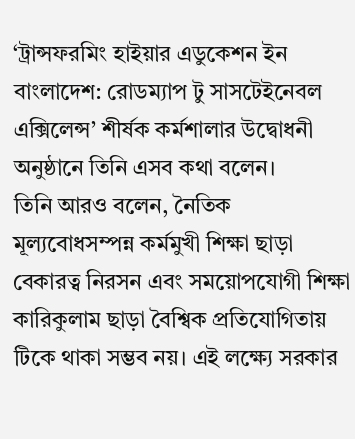‘ট্রান্সফরমিং হাইয়ার এডুকেশন ইন বাংলাদেশ: রোডম্যাপ টু সাসটেইনেবল এক্সিলেন্স’ শীর্ষক কর্মশালার উদ্বোধনী অনুষ্ঠানে তিনি এসব কথা বলেন।
তিনি আরও বলেন, নৈতিক মূল্যবোধসম্পন্ন কর্মমুখী শিক্ষা ছাড়া বেকারত্ব নিরসন এবং সময়োপযোগী শিক্ষা কারিকুলাম ছাড়া বৈশ্বিক প্রতিযোগিতায় টিকে থাকা সম্ভব নয়। এই লক্ষ্যে সরকার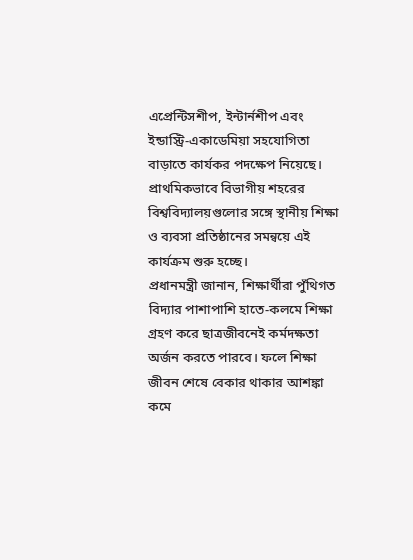এপ্রেন্টিসশীপ, ইন্টার্নশীপ এবং ইন্ডাস্ট্রি-একাডেমিয়া সহযোগিতা বাড়াতে কার্যকর পদক্ষেপ নিয়েছে। প্রাথমিকভাবে বিভাগীয় শহরের বিশ্ববিদ্যালয়গুলোর সঙ্গে স্থানীয় শিক্ষা ও ব্যবসা প্রতিষ্ঠানের সমন্বয়ে এই কার্যক্রম শুরু হচ্ছে।
প্রধানমন্ত্রী জানান, শিক্ষার্থীরা পুঁথিগত বিদ্যার পাশাপাশি হাতে-কলমে শিক্ষা গ্রহণ করে ছাত্রজীবনেই কর্মদক্ষতা অর্জন করতে পারবে। ফলে শিক্ষা জীবন শেষে বেকার থাকার আশঙ্কা কমে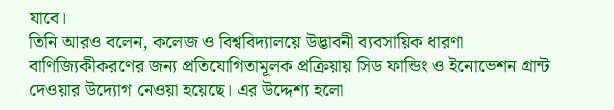যাবে।
তিনি আরও বলেন, কলেজ ও বিশ্ববিদ্যালয়ে উদ্ভাবনী ব্যবসায়িক ধারণা বাণিজ্যিকীকরণের জন্য প্রতিযোগিতামূলক প্রক্রিয়ায় সিড ফান্ডিং ও ইনোভেশন গ্রান্ট দেওয়ার উদ্যোগ নেওয়া হয়েছে। এর উদ্দেশ্য হলো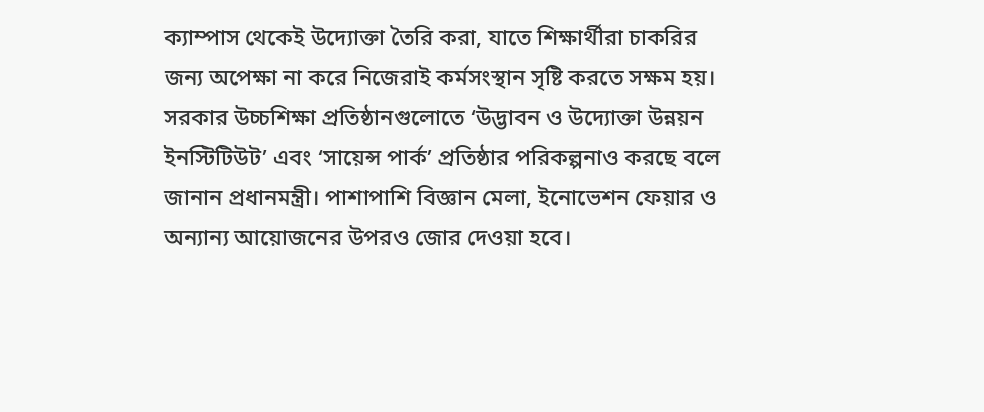ক্যাম্পাস থেকেই উদ্যোক্তা তৈরি করা, যাতে শিক্ষার্থীরা চাকরির জন্য অপেক্ষা না করে নিজেরাই কর্মসংস্থান সৃষ্টি করতে সক্ষম হয়। সরকার উচ্চশিক্ষা প্রতিষ্ঠানগুলোতে ‘উদ্ভাবন ও উদ্যোক্তা উন্নয়ন ইনস্টিটিউট’ এবং ‘সায়েন্স পার্ক’ প্রতিষ্ঠার পরিকল্পনাও করছে বলে জানান প্রধানমন্ত্রী। পাশাপাশি বিজ্ঞান মেলা, ইনোভেশন ফেয়ার ও অন্যান্য আয়োজনের উপরও জোর দেওয়া হবে।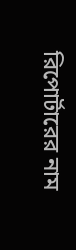রিপোর্টারের নাম